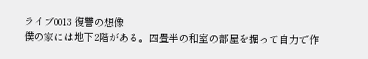ライブ0013 復讐の想像
僕の家には地下2階がある。四畳半の和室の部屋を掘って自力で作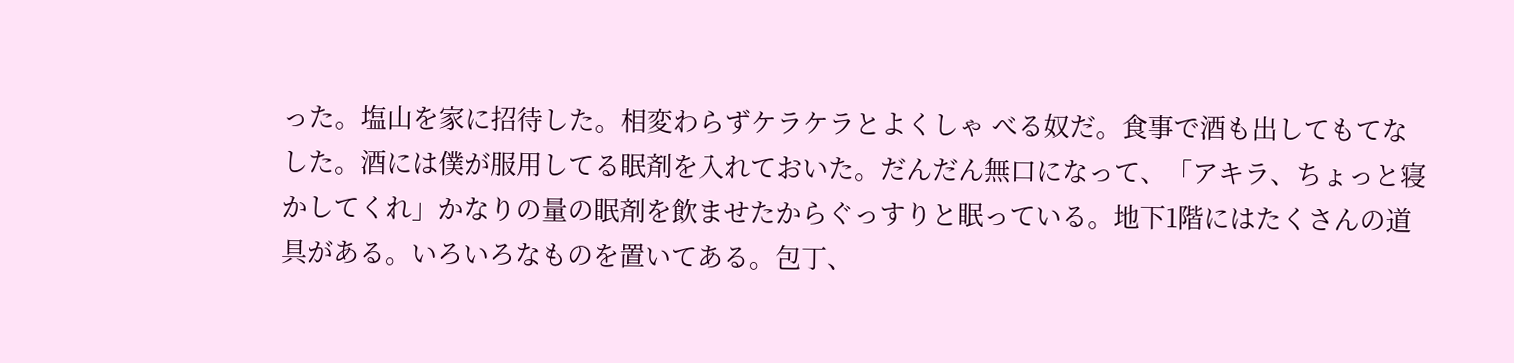った。塩山を家に招待した。相変わらずケラケラとよくしゃ べる奴だ。食事で酒も出してもてなした。酒には僕が服用してる眠剤を入れておいた。だんだん無口になって、「アキラ、ちょっと寝かしてくれ」かなりの量の眠剤を飲ませたからぐっすりと眠っている。地下1階にはたくさんの道具がある。いろいろなものを置いてある。包丁、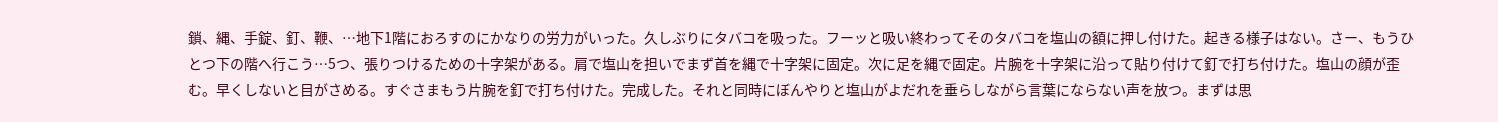鎖、縄、手錠、釘、鞭、…地下1階におろすのにかなりの労力がいった。久しぶりにタバコを吸った。フーッと吸い終わってそのタバコを塩山の額に押し付けた。起きる様子はない。さー、もうひとつ下の階へ行こう…5つ、張りつけるための十字架がある。肩で塩山を担いでまず首を縄で十字架に固定。次に足を縄で固定。片腕を十字架に沿って貼り付けて釘で打ち付けた。塩山の顔が歪む。早くしないと目がさめる。すぐさまもう片腕を釘で打ち付けた。完成した。それと同時にぼんやりと塩山がよだれを垂らしながら言葉にならない声を放つ。まずは思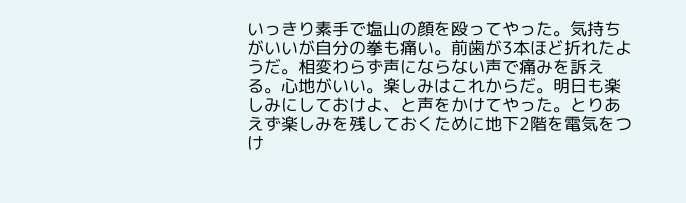いっきり素手で塩山の顔を殴ってやった。気持ちがいいが自分の拳も痛い。前歯が3本ほど折れたようだ。相変わらず声にならない声で痛みを訴える。心地がいい。楽しみはこれからだ。明日も楽しみにしておけよ、と声をかけてやった。とりあえず楽しみを残しておくために地下2階を電気をつけ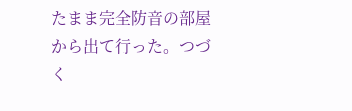たまま完全防音の部屋から出て行った。つづく